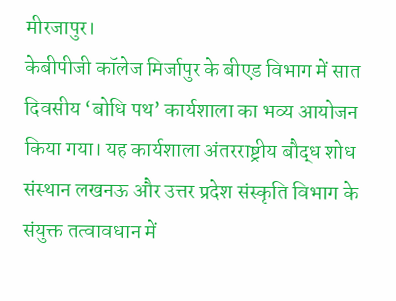मीरजापुर।
केबीपीजी कॉलेज मिर्जापुर के बीएड विभाग में सात दिवसीय ‘बोधि पथ’ कार्यशाला का भव्य आयोजन किया गया। यह कार्यशाला अंतरराष्ट्रीय बौद्ध शोध संस्थान लखनऊ और उत्तर प्रदेश संस्कृति विभाग के संयुक्त तत्वावधान में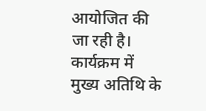आयोजित की जा रही है। कार्यक्रम में मुख्य अतिथि के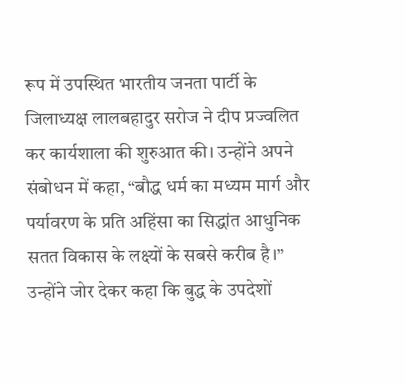रूप में उपस्थित भारतीय जनता पार्टी के जिलाध्यक्ष लालबहादुर सरोज ने दीप प्रज्वलित कर कार्यशाला की शुरुआत की। उन्होंने अपने संबोधन में कहा, “बौद्ध धर्म का मध्यम मार्ग और पर्यावरण के प्रति अहिंसा का सिद्धांत आधुनिक सतत विकास के लक्ष्यों के सबसे करीब है।” उन्होंने जोर देकर कहा कि बुद्ध के उपदेशों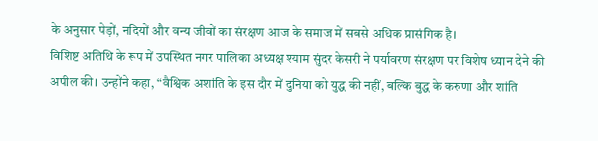के अनुसार पेड़ों, नदियों और वन्य जीवों का संरक्षण आज के समाज में सबसे अधिक प्रासंगिक है।
विशिष्ट अतिथि के रूप में उपस्थित नगर पालिका अध्यक्ष श्याम सुंदर केसरी ने पर्यावरण संरक्षण पर विशेष ध्यान देने की अपील की। उन्होंने कहा, “वैश्विक अशांति के इस दौर में दुनिया को युद्ध की नहीं, बल्कि बुद्ध के करुणा और शांति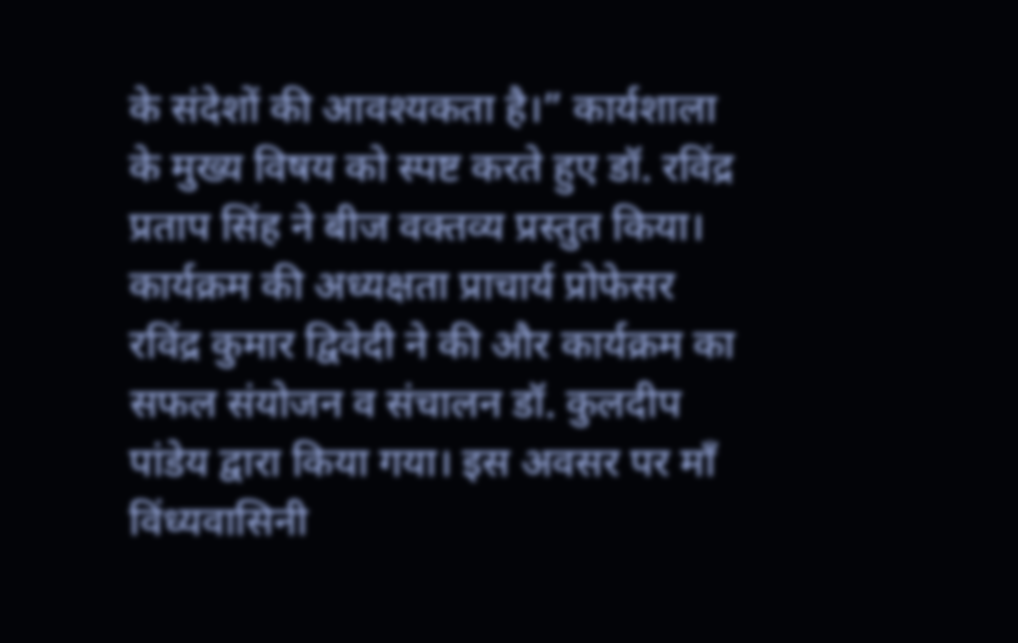के संदेशों की आवश्यकता है।” कार्यशाला के मुख्य विषय को स्पष्ट करते हुए डॉ. रविंद्र प्रताप सिंह ने बीज वक्तव्य प्रस्तुत किया।
कार्यक्रम की अध्यक्षता प्राचार्य प्रोफेसर रविंद्र कुमार द्विवेदी ने की और कार्यक्रम का सफल संयोजन व संचालन डॉ. कुलदीप पांडेय द्वारा किया गया। इस अवसर पर माँ विंध्यवासिनी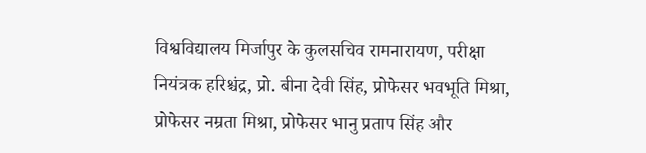विश्वविद्यालय मिर्जापुर के कुलसचिव रामनारायण, परीक्षा नियंत्रक हरिश्चंद्र, प्रो. बीना देवी सिंह, प्रोफेसर भवभूति मिश्रा, प्रोफेसर नम्रता मिश्रा, प्रोफेसर भानु प्रताप सिंह और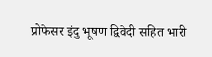प्रोफेसर इंदु भूषण द्विवेदी सहित भारी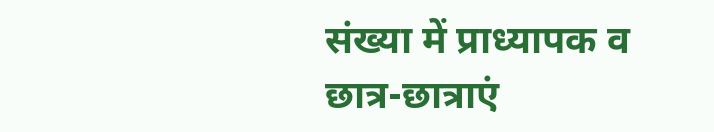संख्या में प्राध्यापक व छात्र-छात्राएं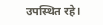उपस्थित रहे।